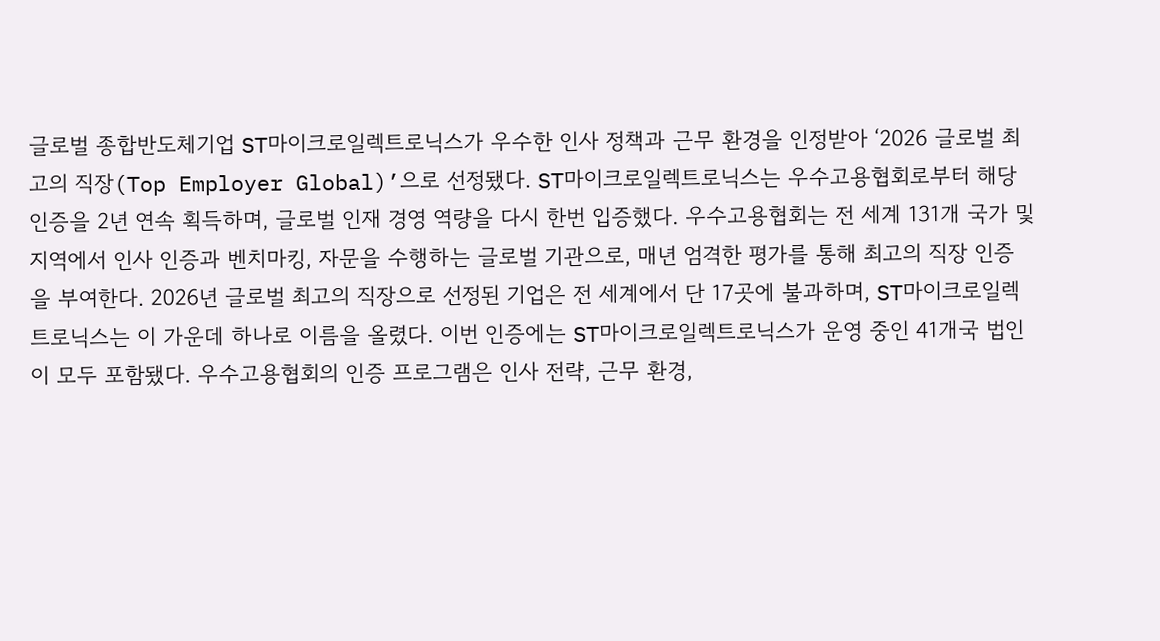글로벌 종합반도체기업 ST마이크로일렉트로닉스가 우수한 인사 정책과 근무 환경을 인정받아 ‘2026 글로벌 최고의 직장(Top Employer Global)’으로 선정됐다. ST마이크로일렉트로닉스는 우수고용협회로부터 해당 인증을 2년 연속 획득하며, 글로벌 인재 경영 역량을 다시 한번 입증했다. 우수고용협회는 전 세계 131개 국가 및 지역에서 인사 인증과 벤치마킹, 자문을 수행하는 글로벌 기관으로, 매년 엄격한 평가를 통해 최고의 직장 인증을 부여한다. 2026년 글로벌 최고의 직장으로 선정된 기업은 전 세계에서 단 17곳에 불과하며, ST마이크로일렉트로닉스는 이 가운데 하나로 이름을 올렸다. 이번 인증에는 ST마이크로일렉트로닉스가 운영 중인 41개국 법인이 모두 포함됐다. 우수고용협회의 인증 프로그램은 인사 전략, 근무 환경,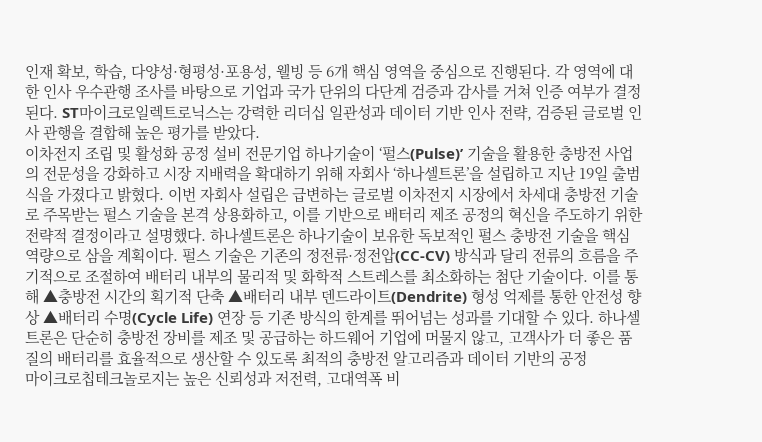인재 확보, 학습, 다양성·형평성·포용성, 웰빙 등 6개 핵심 영역을 중심으로 진행된다. 각 영역에 대한 인사 우수관행 조사를 바탕으로 기업과 국가 단위의 다단계 검증과 감사를 거쳐 인증 여부가 결정된다. ST마이크로일렉트로닉스는 강력한 리더십 일관성과 데이터 기반 인사 전략, 검증된 글로벌 인사 관행을 결합해 높은 평가를 받았다.
이차전지 조립 및 활성화 공정 설비 전문기업 하나기술이 ‘펄스(Pulse)’ 기술을 활용한 충방전 사업의 전문성을 강화하고 시장 지배력을 확대하기 위해 자회사 ‘하나셀트론’을 설립하고 지난 19일 출범식을 가졌다고 밝혔다. 이번 자회사 설립은 급변하는 글로벌 이차전지 시장에서 차세대 충방전 기술로 주목받는 펄스 기술을 본격 상용화하고, 이를 기반으로 배터리 제조 공정의 혁신을 주도하기 위한 전략적 결정이라고 설명했다. 하나셀트론은 하나기술이 보유한 독보적인 펄스 충방전 기술을 핵심 역량으로 삼을 계획이다. 펄스 기술은 기존의 정전류·정전압(CC-CV) 방식과 달리 전류의 흐름을 주기적으로 조절하여 배터리 내부의 물리적 및 화학적 스트레스를 최소화하는 첨단 기술이다. 이를 통해 ▲충방전 시간의 획기적 단축 ▲배터리 내부 덴드라이트(Dendrite) 형성 억제를 통한 안전성 향상 ▲배터리 수명(Cycle Life) 연장 등 기존 방식의 한계를 뛰어넘는 성과를 기대할 수 있다. 하나셀트론은 단순히 충방전 장비를 제조 및 공급하는 하드웨어 기업에 머물지 않고, 고객사가 더 좋은 품질의 배터리를 효율적으로 생산할 수 있도록 최적의 충방전 알고리즘과 데이터 기반의 공정
마이크로칩테크놀로지는 높은 신뢰성과 저전력, 고대역폭 비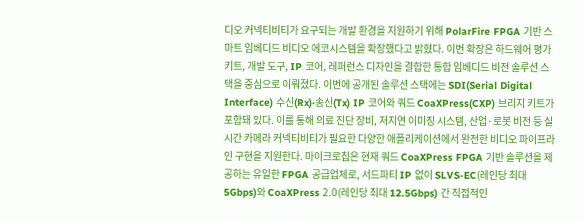디오 커넥티비티가 요구되는 개발 환경을 지원하기 위해 PolarFire FPGA 기반 스마트 임베디드 비디오 에코시스템을 확장했다고 밝혔다. 이번 확장은 하드웨어 평가 키트, 개발 도구, IP 코어, 레퍼런스 디자인을 결합한 통합 임베디드 비전 솔루션 스택을 중심으로 이뤄졌다. 이번에 공개된 솔루션 스택에는 SDI(Serial Digital Interface) 수신(Rx)·송신(Tx) IP 코어와 쿼드 CoaXPress(CXP) 브리지 키트가 포함돼 있다. 이를 통해 의료 진단 장비, 저지연 이미징 시스템, 산업·로봇 비전 등 실시간 카메라 커넥티비티가 필요한 다양한 애플리케이션에서 완전한 비디오 파이프라인 구현을 지원한다. 마이크로칩은 현재 쿼드 CoaXPress FPGA 기반 솔루션을 제공하는 유일한 FPGA 공급업체로, 서드파티 IP 없이 SLVS-EC(레인당 최대 5Gbps)와 CoaXPress 2.0(레인당 최대 12.5Gbps) 간 직접적인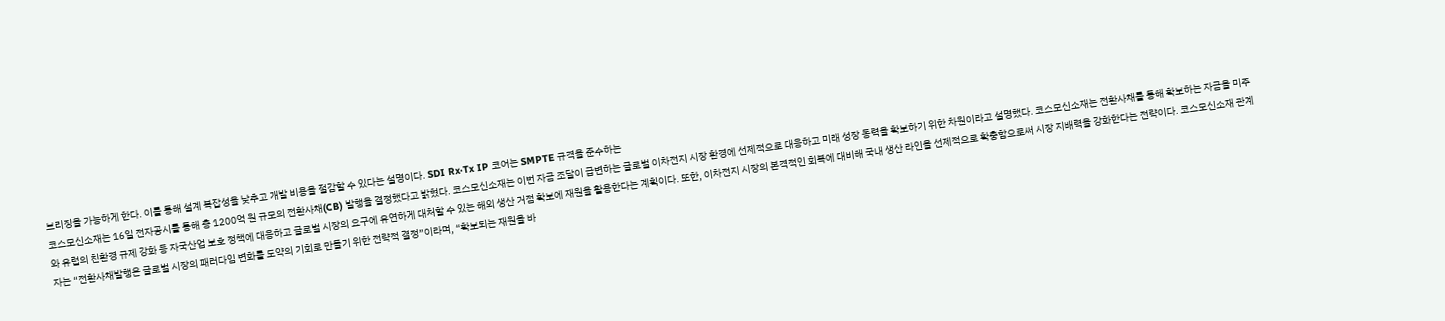브리징을 가능하게 한다. 이를 통해 설계 복잡성을 낮추고 개발 비용을 절감할 수 있다는 설명이다. SDI Rx·Tx IP 코어는 SMPTE 규격을 준수하는
코스모신소재는 16일 전자공시를 통해 총 1200억 원 규모의 전환사채(CB) 발행을 결정했다고 밝혔다. 코스모신소재는 이번 자금 조달이 급변하는 글로벌 이차전지 시장 환경에 선제적으로 대응하고 미래 성장 동력을 확보하기 위한 차원이라고 설명했다. 코스모신소재는 전환사채를 통해 확보하는 자금을 미주와 유럽의 친환경 규제 강화 등 자국산업 보호 정책에 대응하고 글로벌 시장의 요구에 유연하게 대처할 수 있는 해외 생산 거점 확보에 재원을 활용한다는 계획이다. 또한, 이차전지 시장의 본격적인 회복에 대비해 국내 생산 라인을 선제적으로 확충함으로써 시장 지배력을 강화한다는 전략이다. 코스모신소재 관계자는 “전환사채발행은 글로벌 시장의 패러다임 변화를 도약의 기회로 만들기 위한 전략적 결정”이라며, “확보되는 재원을 바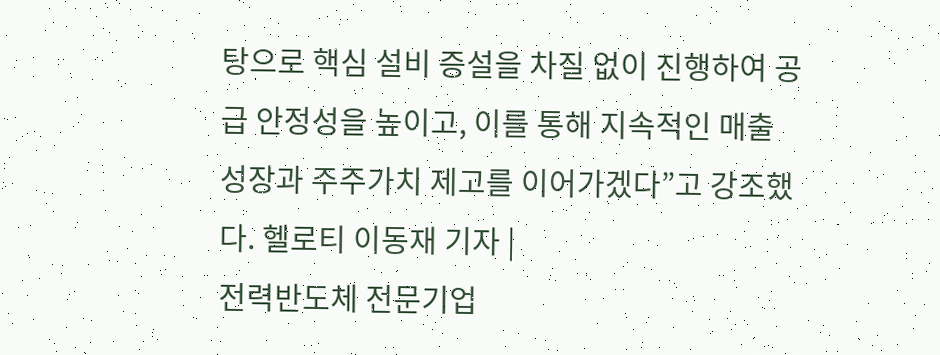탕으로 핵심 설비 증설을 차질 없이 진행하여 공급 안정성을 높이고, 이를 통해 지속적인 매출 성장과 주주가치 제고를 이어가겠다”고 강조했다. 헬로티 이동재 기자 |
전력반도체 전문기업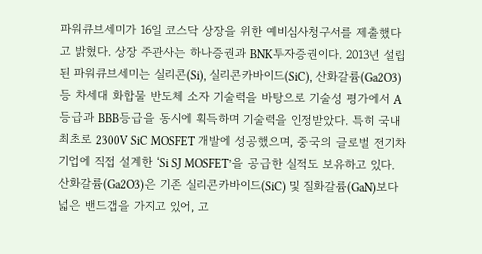파워큐브세미가 16일 코스닥 상장을 위한 예비심사청구서를 제출했다고 밝혔다. 상장 주관사는 하나증권과 BNK투자증권이다. 2013년 설립된 파워큐브세미는 실리콘(Si), 실리콘카바이드(SiC), 산화갈륨(Ga2O3) 등 차세대 화합물 반도체 소자 기술력을 바탕으로 기술성 평가에서 A등급과 BBB등급을 동시에 획득하며 기술력을 인정받았다. 특히 국내 최초로 2300V SiC MOSFET 개발에 성공했으며, 중국의 글로벌 전기차 기업에 직접 설계한 ‘Si SJ MOSFET’을 공급한 실적도 보유하고 있다. 산화갈륨(Ga2O3)은 기존 실리콘카바이드(SiC) 및 질화갈륨(GaN)보다 넓은 밴드갭을 가지고 있어, 고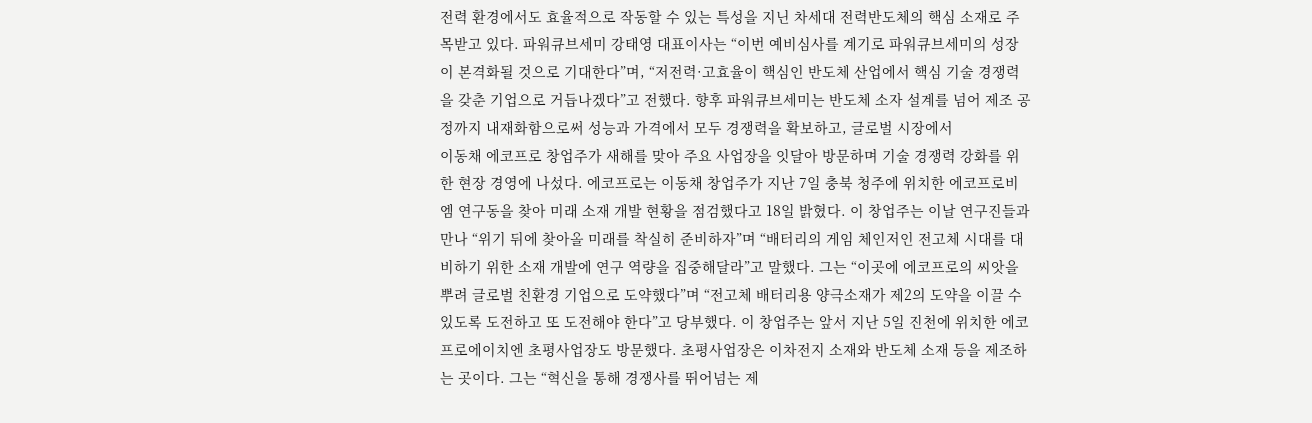전력 환경에서도 효율적으로 작동할 수 있는 특성을 지닌 차세대 전력반도체의 핵심 소재로 주목받고 있다. 파워큐브세미 강태영 대표이사는 “이번 예비심사를 계기로 파워큐브세미의 성장이 본격화될 것으로 기대한다”며, “저전력·고효율이 핵심인 반도체 산업에서 핵심 기술 경쟁력을 갖춘 기업으로 거듭나겠다”고 전했다. 향후 파워큐브세미는 반도체 소자 설계를 넘어 제조 공정까지 내재화함으로써 성능과 가격에서 모두 경쟁력을 확보하고, 글로벌 시장에서
이동채 에코프로 창업주가 새해를 맞아 주요 사업장을 잇달아 방문하며 기술 경쟁력 강화를 위한 현장 경영에 나섰다. 에코프로는 이동채 창업주가 지난 7일 충북 청주에 위치한 에코프로비엠 연구동을 찾아 미래 소재 개발 현황을 점검했다고 18일 밝혔다. 이 창업주는 이날 연구진들과 만나 “위기 뒤에 찾아올 미래를 착실히 준비하자”며 “배터리의 게임 체인저인 전고체 시대를 대비하기 위한 소재 개발에 연구 역량을 집중해달라”고 말했다. 그는 “이곳에 에코프로의 씨앗을 뿌려 글로벌 친환경 기업으로 도약했다”며 “전고체 배터리용 양극소재가 제2의 도약을 이끌 수 있도록 도전하고 또 도전해야 한다”고 당부했다. 이 창업주는 앞서 지난 5일 진천에 위치한 에코프로에이치엔 초평사업장도 방문했다. 초평사업장은 이차전지 소재와 반도체 소재 등을 제조하는 곳이다. 그는 “혁신을 통해 경쟁사를 뛰어넘는 제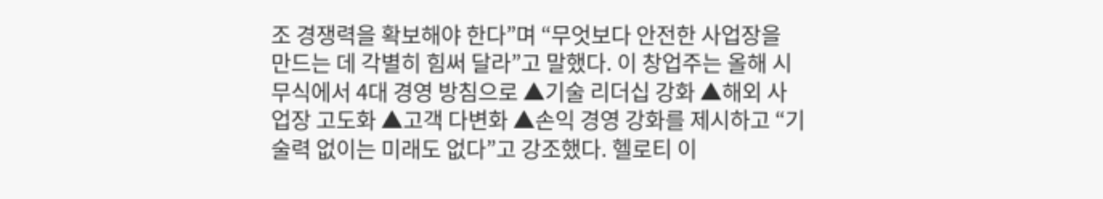조 경쟁력을 확보해야 한다”며 “무엇보다 안전한 사업장을 만드는 데 각별히 힘써 달라”고 말했다. 이 창업주는 올해 시무식에서 4대 경영 방침으로 ▲기술 리더십 강화 ▲해외 사업장 고도화 ▲고객 다변화 ▲손익 경영 강화를 제시하고 “기술력 없이는 미래도 없다”고 강조했다. 헬로티 이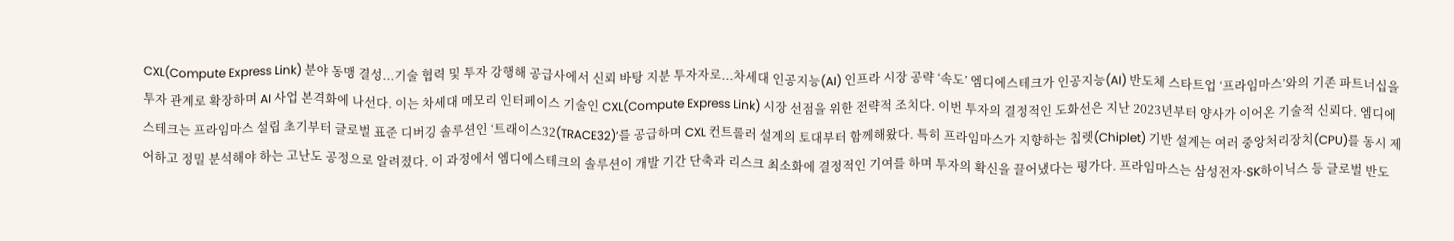CXL(Compute Express Link) 분야 동맹 결성...기술 협력 및 투자 강행해 공급사에서 신뢰 바탕 지분 투자자로...차세대 인공지능(AI) 인프라 시장 공략 ‘속도’ 엠디에스테크가 인공지능(AI) 반도체 스타트업 ‘프라임마스’와의 기존 파트너십을 투자 관계로 확장하며 AI 사업 본격화에 나선다. 이는 차세대 메모리 인터페이스 기술인 CXL(Compute Express Link) 시장 선점을 위한 전략적 조치다. 이번 투자의 결정적인 도화선은 지난 2023년부터 양사가 이어온 기술적 신뢰다. 엠디에스테크는 프라임마스 설립 초기부터 글로벌 표준 디버깅 솔루션인 ‘트래이스32(TRACE32)’를 공급하며 CXL 컨트롤러 설계의 토대부터 함께해왔다. 특히 프라임마스가 지향하는 칩렛(Chiplet) 기반 설계는 여러 중앙처리장치(CPU)를 동시 제어하고 정밀 분석해야 하는 고난도 공정으로 알려졌다. 이 과정에서 엠디에스테크의 솔루션이 개발 기간 단축과 리스크 최소화에 결정적인 기여를 하며 투자의 확신을 끌어냈다는 평가다. 프라임마스는 삼성전자·SK하이닉스 등 글로벌 반도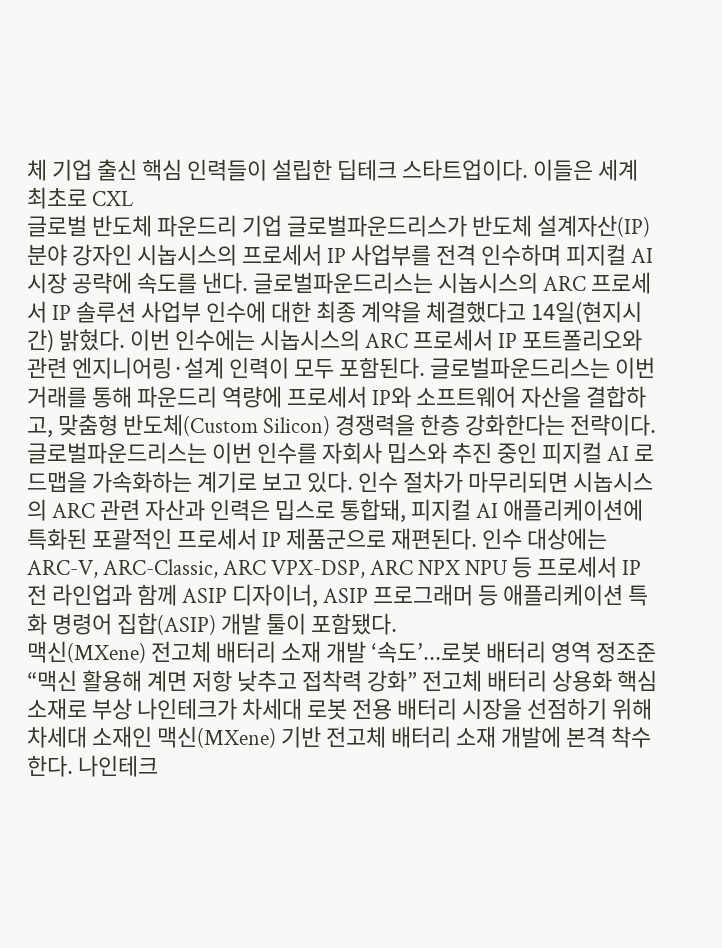체 기업 출신 핵심 인력들이 설립한 딥테크 스타트업이다. 이들은 세계 최초로 CXL
글로벌 반도체 파운드리 기업 글로벌파운드리스가 반도체 설계자산(IP) 분야 강자인 시놉시스의 프로세서 IP 사업부를 전격 인수하며 피지컬 AI 시장 공략에 속도를 낸다. 글로벌파운드리스는 시놉시스의 ARC 프로세서 IP 솔루션 사업부 인수에 대한 최종 계약을 체결했다고 14일(현지시간) 밝혔다. 이번 인수에는 시놉시스의 ARC 프로세서 IP 포트폴리오와 관련 엔지니어링·설계 인력이 모두 포함된다. 글로벌파운드리스는 이번 거래를 통해 파운드리 역량에 프로세서 IP와 소프트웨어 자산을 결합하고, 맞춤형 반도체(Custom Silicon) 경쟁력을 한층 강화한다는 전략이다. 글로벌파운드리스는 이번 인수를 자회사 밉스와 추진 중인 피지컬 AI 로드맵을 가속화하는 계기로 보고 있다. 인수 절차가 마무리되면 시놉시스의 ARC 관련 자산과 인력은 밉스로 통합돼, 피지컬 AI 애플리케이션에 특화된 포괄적인 프로세서 IP 제품군으로 재편된다. 인수 대상에는 ARC-V, ARC-Classic, ARC VPX-DSP, ARC NPX NPU 등 프로세서 IP 전 라인업과 함께 ASIP 디자이너, ASIP 프로그래머 등 애플리케이션 특화 명령어 집합(ASIP) 개발 툴이 포함됐다.
맥신(MXene) 전고체 배터리 소재 개발 ‘속도’...로봇 배터리 영역 정조준 “맥신 활용해 계면 저항 낮추고 접착력 강화” 전고체 배터리 상용화 핵심 소재로 부상 나인테크가 차세대 로봇 전용 배터리 시장을 선점하기 위해 차세대 소재인 맥신(MXene) 기반 전고체 배터리 소재 개발에 본격 착수한다. 나인테크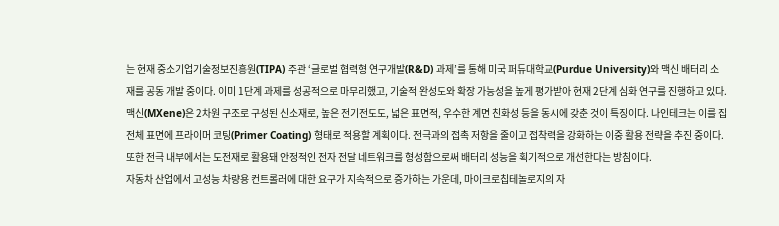는 현재 중소기업기술정보진흥원(TIPA) 주관 ‘글로벌 협력형 연구개발(R&D) 과제’를 통해 미국 퍼듀대학교(Purdue University)와 맥신 배터리 소재를 공동 개발 중이다. 이미 1단계 과제를 성공적으로 마무리했고, 기술적 완성도와 확장 가능성을 높게 평가받아 현재 2단계 심화 연구를 진행하고 있다. 맥신(MXene)은 2차원 구조로 구성된 신소재로, 높은 전기전도도, 넓은 표면적, 우수한 계면 친화성 등을 동시에 갖춘 것이 특징이다. 나인테크는 이를 집전체 표면에 프라이머 코팅(Primer Coating) 형태로 적용할 계획이다. 전극과의 접촉 저항을 줄이고 접착력을 강화하는 이중 활용 전략을 추진 중이다. 또한 전극 내부에서는 도전재로 활용돼 안정적인 전자 전달 네트워크를 형성함으로써 배터리 성능을 획기적으로 개선한다는 방침이다.
자동차 산업에서 고성능 차량용 컨트롤러에 대한 요구가 지속적으로 증가하는 가운데, 마이크로칩테놀로지의 자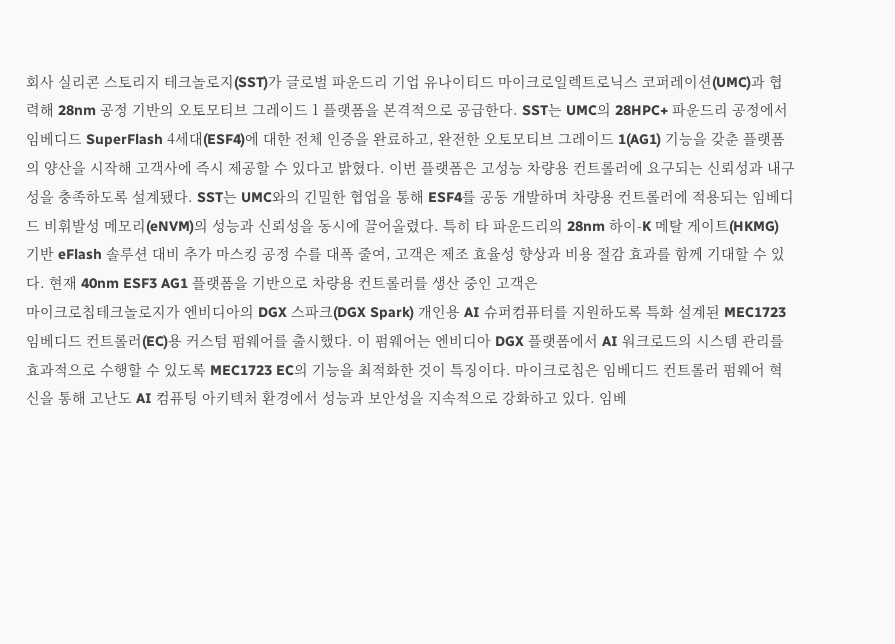회사 실리콘 스토리지 테크놀로지(SST)가 글로벌 파운드리 기업 유나이티드 마이크로일렉트로닉스 코퍼레이션(UMC)과 협력해 28nm 공정 기반의 오토모티브 그레이드 1 플랫폼을 본격적으로 공급한다. SST는 UMC의 28HPC+ 파운드리 공정에서 임베디드 SuperFlash 4세대(ESF4)에 대한 전체 인증을 완료하고, 완전한 오토모티브 그레이드 1(AG1) 기능을 갖춘 플랫폼의 양산을 시작해 고객사에 즉시 제공할 수 있다고 밝혔다. 이번 플랫폼은 고성능 차량용 컨트롤러에 요구되는 신뢰성과 내구성을 충족하도록 설계됐다. SST는 UMC와의 긴밀한 협업을 통해 ESF4를 공동 개발하며 차량용 컨트롤러에 적용되는 임베디드 비휘발성 메모리(eNVM)의 성능과 신뢰성을 동시에 끌어올렸다. 특히 타 파운드리의 28nm 하이-K 메탈 게이트(HKMG) 기반 eFlash 솔루션 대비 추가 마스킹 공정 수를 대폭 줄여, 고객은 제조 효율성 향상과 비용 절감 효과를 함께 기대할 수 있다. 현재 40nm ESF3 AG1 플랫폼을 기반으로 차량용 컨트롤러를 생산 중인 고객은
마이크로칩테크놀로지가 엔비디아의 DGX 스파크(DGX Spark) 개인용 AI 슈퍼컴퓨터를 지원하도록 특화 설계된 MEC1723 임베디드 컨트롤러(EC)용 커스텀 펌웨어를 출시했다. 이 펌웨어는 엔비디아 DGX 플랫폼에서 AI 워크로드의 시스템 관리를 효과적으로 수행할 수 있도록 MEC1723 EC의 기능을 최적화한 것이 특징이다. 마이크로칩은 임베디드 컨트롤러 펌웨어 혁신을 통해 고난도 AI 컴퓨팅 아키텍처 환경에서 성능과 보안성을 지속적으로 강화하고 있다. 임베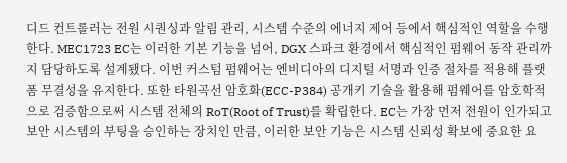디드 컨트롤러는 전원 시퀀싱과 알림 관리, 시스템 수준의 에너지 제어 등에서 핵심적인 역할을 수행한다. MEC1723 EC는 이러한 기본 기능을 넘어, DGX 스파크 환경에서 핵심적인 펌웨어 동작 관리까지 담당하도록 설계됐다. 이번 커스텀 펌웨어는 엔비디아의 디지털 서명과 인증 절차를 적용해 플랫폼 무결성을 유지한다. 또한 타원곡선 암호화(ECC-P384) 공개키 기술을 활용해 펌웨어를 암호학적으로 검증함으로써 시스템 전체의 RoT(Root of Trust)를 확립한다. EC는 가장 먼저 전원이 인가되고 보안 시스템의 부팅을 승인하는 장치인 만큼, 이러한 보안 기능은 시스템 신뢰성 확보에 중요한 요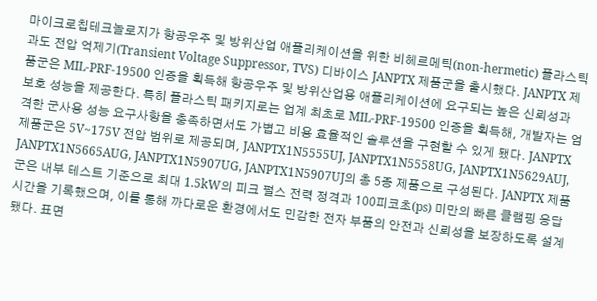마이크로칩테크놀로지가 항공우주 및 방위산업 애플리케이션을 위한 비헤르메틱(non-hermetic) 플라스틱 과도 전압 억제기(Transient Voltage Suppressor, TVS) 디바이스 JANPTX 제품군을 출시했다. JANPTX 제품군은 MIL-PRF-19500 인증을 획득해 항공우주 및 방위산업용 애플리케이션에 요구되는 높은 신뢰성과 보호 성능을 제공한다. 특히 플라스틱 패키지로는 업계 최초로 MIL-PRF-19500 인증을 획득해, 개발자는 엄격한 군사용 성능 요구사항을 충족하면서도 가볍고 비용 효율적인 솔루션을 구현할 수 있게 됐다. JANPTX 제품군은 5V~175V 전압 범위로 제공되며, JANPTX1N5555UJ, JANPTX1N5558UG, JANPTX1N5629AUJ, JANPTX1N5665AUG, JANPTX1N5907UG, JANPTX1N5907UJ의 총 5종 제품으로 구성된다. JANPTX 제품군은 내부 테스트 기준으로 최대 1.5kW의 피크 펄스 전력 정격과 100피코초(ps) 미만의 빠른 클램핑 응답 시간을 기록했으며, 이를 통해 까다로운 환경에서도 민감한 전자 부품의 안전과 신뢰성을 보장하도록 설계됐다. 표면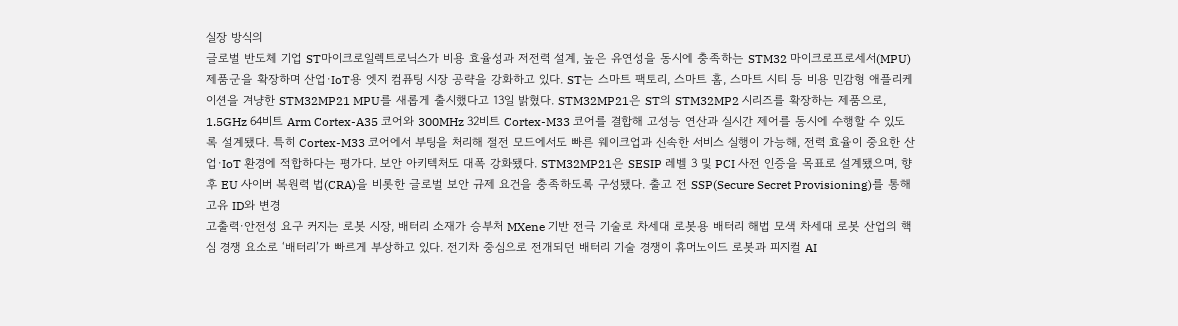실장 방식의
글로벌 반도체 기업 ST마이크로일렉트로닉스가 비용 효율성과 저전력 설계, 높은 유연성을 동시에 충족하는 STM32 마이크로프로세서(MPU) 제품군을 확장하며 산업·IoT용 엣지 컴퓨팅 시장 공략을 강화하고 있다. ST는 스마트 팩토리, 스마트 홈, 스마트 시티 등 비용 민감형 애플리케이션을 겨냥한 STM32MP21 MPU를 새롭게 출시했다고 13일 밝혔다. STM32MP21은 ST의 STM32MP2 시리즈를 확장하는 제품으로, 1.5GHz 64비트 Arm Cortex-A35 코어와 300MHz 32비트 Cortex-M33 코어를 결합해 고성능 연산과 실시간 제어를 동시에 수행할 수 있도록 설계됐다. 특히 Cortex-M33 코어에서 부팅을 처리해 절전 모드에서도 빠른 웨이크업과 신속한 서비스 실행이 가능해, 전력 효율이 중요한 산업·IoT 환경에 적합하다는 평가다. 보안 아키텍처도 대폭 강화됐다. STM32MP21은 SESIP 레벨 3 및 PCI 사전 인증을 목표로 설계됐으며, 향후 EU 사이버 복원력 법(CRA)을 비롯한 글로벌 보안 규제 요건을 충족하도록 구성됐다. 출고 전 SSP(Secure Secret Provisioning)를 통해 고유 ID와 변경
고출력·안전성 요구 커지는 로봇 시장, 배터리 소재가 승부처 MXene 기반 전극 기술로 차세대 로봇용 배터리 해법 모색 차세대 로봇 산업의 핵심 경쟁 요소로 ‘배터리’가 빠르게 부상하고 있다. 전기차 중심으로 전개되던 배터리 기술 경쟁이 휴머노이드 로봇과 피지컬 AI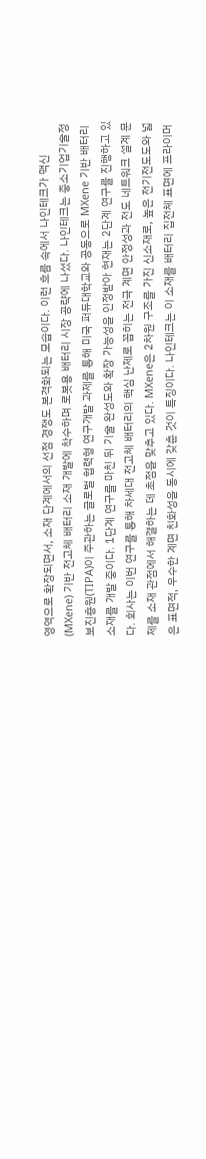영역으로 확장되면서, 소재 단계에서의 선점 경쟁도 본격화되는 모습이다. 이런 흐름 속에서 나인테크가 맥신(MXene) 기반 전고체 배터리 소재 개발에 착수하며 로봇용 배터리 시장 공략에 나섰다. 나인테크는 중소기업기술정보진흥원(TIPA)이 주관하는 글로벌 협력형 연구개발 과제를 통해 미국 퍼듀대학교와 공동으로 MXene 기반 배터리 소재를 개발 중이다. 1단계 연구를 마친 뒤 기술 완성도와 확장 가능성을 인정받아 현재는 2단계 연구를 진행하고 있다. 회사는 이번 연구를 통해 차세대 전고체 배터리의 핵심 난제로 꼽히는 전극 계면 안정성과 전도 네트워크 설계 문제를 소재 관점에서 해결하는 데 초점을 맞추고 있다. MXene은 2차원 구조를 가진 신소재로, 높은 전기전도도와 넓은 표면적, 우수한 계면 친화성을 동시에 갖춘 것이 특징이다. 나인테크는 이 소재를 배터리 집전체 표면에 프라이머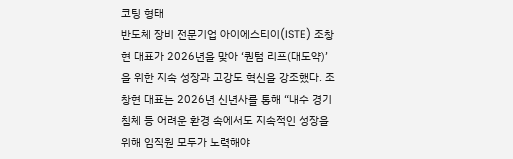코팅 형태
반도체 장비 전문기업 아이에스티이(ISTE) 조창현 대표가 2026년을 맞아 ‘퀀텀 리프(대도약)’을 위한 지속 성장과 고강도 혁신을 강조했다. 조창현 대표는 2026년 신년사를 통해 “내수 경기 침체 등 어려운 환경 속에서도 지속적인 성장을 위해 임직원 모두가 노력해야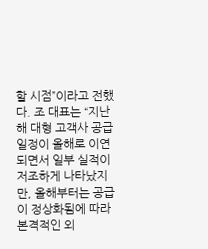할 시점”이라고 전했다. 조 대표는 “지난해 대형 고객사 공급 일정이 올해로 이연되면서 일부 실적이 저조하게 나타났지만, 올해부터는 공급이 정상화됨에 따라 본격적인 외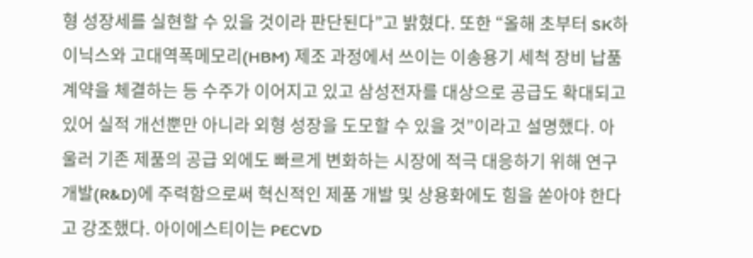형 성장세를 실현할 수 있을 것이라 판단된다”고 밝혔다. 또한 “올해 초부터 SK하이닉스와 고대역폭메모리(HBM) 제조 과정에서 쓰이는 이송용기 세척 장비 납품계약을 체결하는 등 수주가 이어지고 있고 삼성전자를 대상으로 공급도 확대되고 있어 실적 개선뿐만 아니라 외형 성장을 도모할 수 있을 것”이라고 설명했다. 아울러 기존 제품의 공급 외에도 빠르게 변화하는 시장에 적극 대응하기 위해 연구개발(R&D)에 주력함으로써 혁신적인 제품 개발 및 상용화에도 힘을 쏟아야 한다고 강조했다. 아이에스티이는 PECVD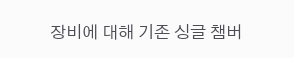장비에 대해 기존 싱글 챔버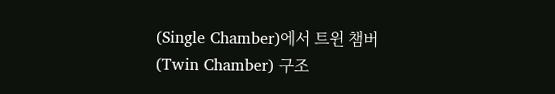(Single Chamber)에서 트윈 챔버(Twin Chamber) 구조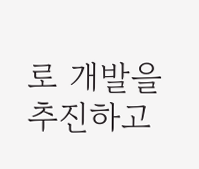로 개발을 추진하고